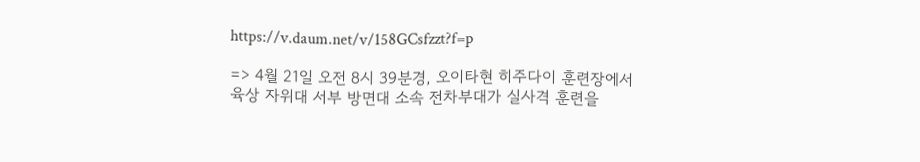https://v.daum.net/v/158GCsfzzt?f=p

=> 4월 21일 오전 8시 39분경, 오이타현 히주다이 훈련장에서 육상 자위대 서부 방면대 소속 전차부대가 실사격 훈련을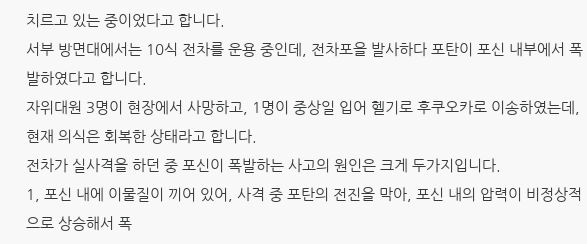치르고 있는 중이었다고 합니다.
서부 방면대에서는 10식 전차를 운용 중인데, 전차포을 발사하다 포탄이 포신 내부에서 폭발하였다고 합니다.
자위대원 3명이 현장에서 사망하고, 1명이 중상일 입어 헬기로 후쿠오카로 이송하였는데, 현재 의식은 회복한 상태라고 합니다.
전차가 실사격을 하던 중 포신이 폭발하는 사고의 원인은 크게 두가지입니다.
1, 포신 내에 이물질이 끼어 있어, 사격 중 포탄의 전진을 막아, 포신 내의 압력이 비정상적으로 상승해서 폭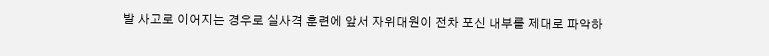발 사고로 이어지는 경우로 실사격 훈련에 앞서 자위대원이 전차 포신 내부를 제대로 파악하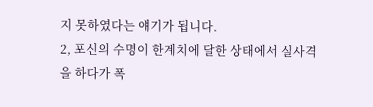지 못하였다는 얘기가 됩니다.
2, 포신의 수명이 한계치에 달한 상태에서 실사격을 하다가 폭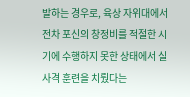발하는 경우로, 육상 자위대에서 전차 포신의 창정비를 적절한 시기에 수행하지 못한 상태에서 실사격 훈련을 치뤘다는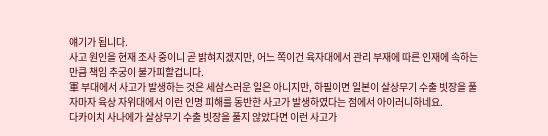얘기가 됩니다.
사고 원인을 현재 조사 중이니 곧 밝혀지겠지만, 어느 쪽이건 육자대에서 관리 부재에 따른 인재에 속하는 만큼 책임 추궁이 불가피할겁니다.
軍 부대에서 사고가 발생하는 것은 세삼스러운 일은 아니지만, 하필이면 일본이 살상무기 수출 빗장을 풀자마자 육상 자위대에서 이런 인명 피해를 동반한 사고가 발생하였다는 점에서 아이러니하네요.
다카이치 사나에가 살상무기 수출 빗장을 풀지 않았다면 이런 사고가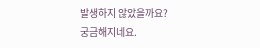발생하지 않았을까요?
궁금해지네요.